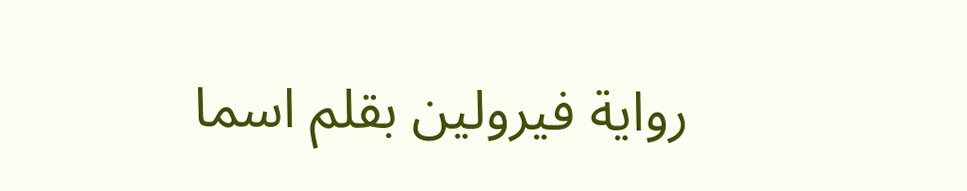رواية فيرولين بقلم اسما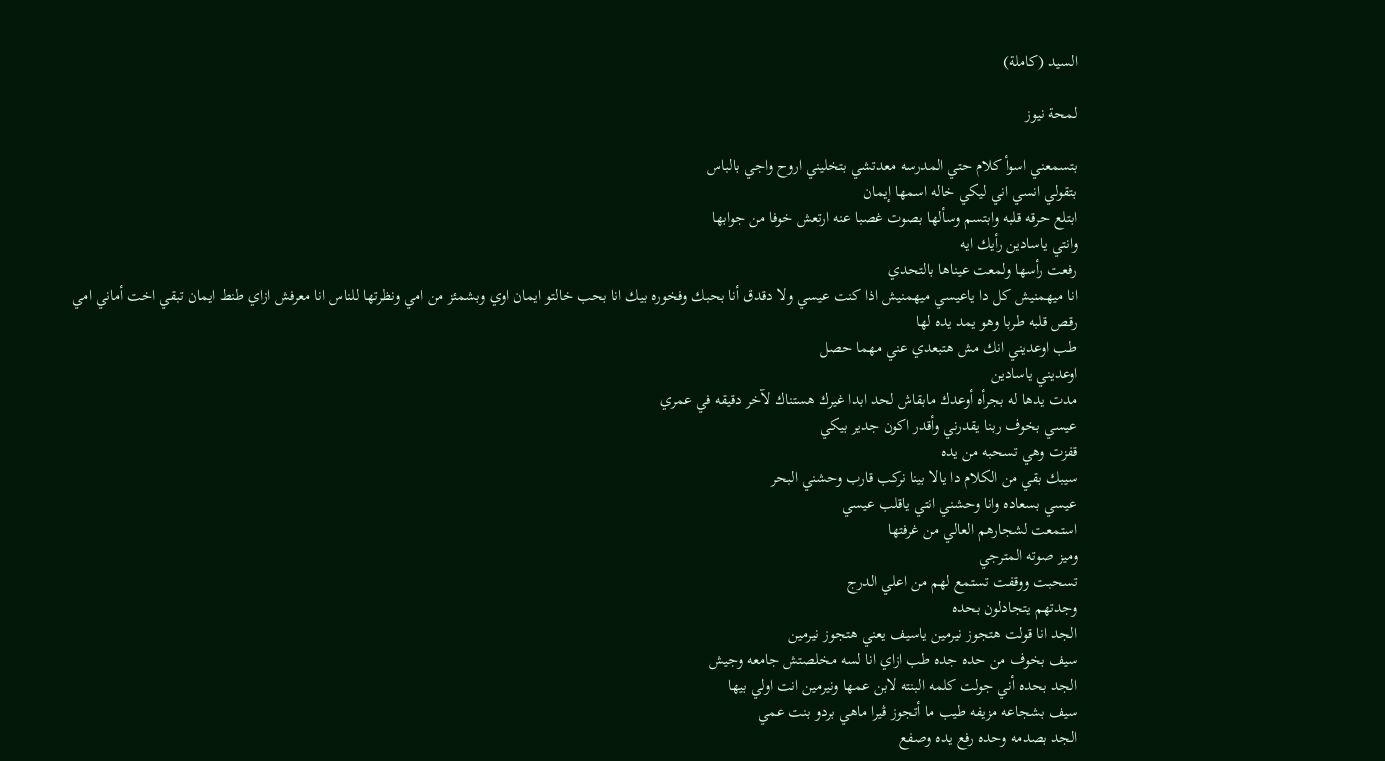السيد (كاملة)

لمحة نيوز

بتسمعني اسوأ كلام حتي المدرسه معدتشي بتخليني اروح واجي بالباس
بتقولي انسي اني ليكي خاله اسمها إيمان
ابتلع حرقه قلبه وابتسم وسألها بصوت غصبا عنه ارتعش خوفا من جوابها
وانتي ياسادين رأيك ايه
رفعت رأسها ولمعت عيناها بالتحدي
انا ميهمنيش كل دا ياعيسي ميهمنيش اذا كنت عيسي ولا دقدق أنا بحبك وفخوره بيك انا بحب خالتو ايمان اوي وبشمئز من امي ونظرتها للناس انا معرفش ازاي طنط ايمان تبقي اخت أماني امي
رقص قلبه طربا وهو يمد يده لها
طب اوعديني انك مش هتبعدي عني مهما حصل
اوعديني ياسادين
مدت يدها له بجرأه أوعدك مابقاش لحد ابدا غيرك هستناك لآخر دقيقه في عمري
عيسي بخوف ربنا يقدرني وأقدر اكون جدير بيكي
قفزت وهي تسحبه من يده
سيبك بقي من الكلام دا يالا بينا نركب قارب وحشني البحر
عيسي بسعاده وانا وحشني انتي ياقلب عيسي
استمعت لشجارهم العالي من غرفتها
وميز صوته المترجي
تسحبت ووقفت تستمع لهم من اعلي الدرج
وجدتهم يتجادلون بحده
الجد انا قولت هتجوز نيرمين ياسيف يعني هتجوز نيرمين
سيف بخوف من حده جده طب ازاي انا لسه مخلصتش جامعه وجيش
الجد بحده أني جولت كلمه البنته لابن عمها ونيرمين انت اولي بيها
سيف بشجاعه مزيفه طيب ما أتجوز ڤيرا ماهي بردو بنت عمي
الجد بصدمه وحده رفع يده وصفع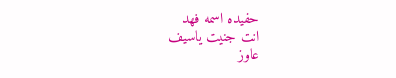حفيده اسمه فهد
انت جنيت ياسيف
عاوز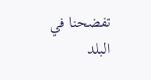تفضحنا في البلد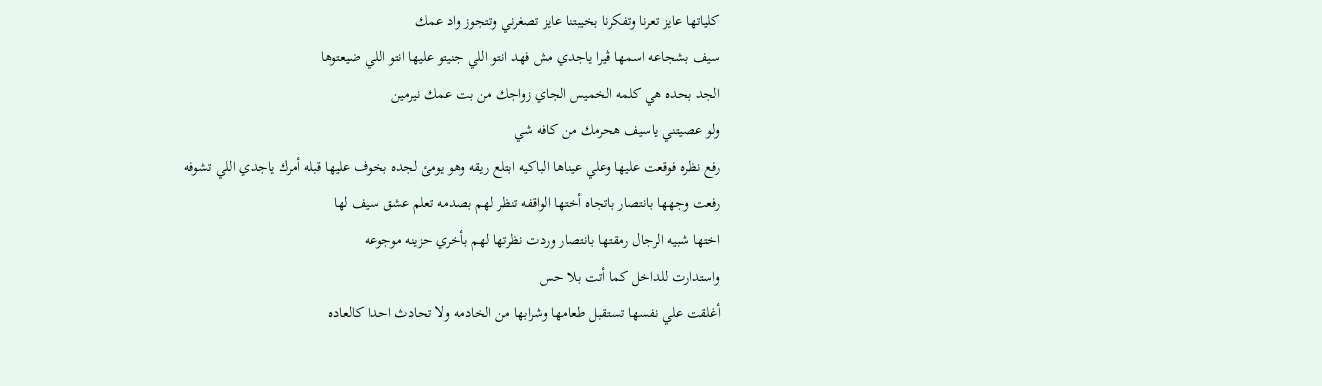كلياتها عايز تعرنا وتفكرنا بخيبتنا عايز تصغرني وتتجوز واد عمك
سيف بشجاعه اسمها ڤيرا ياجدي مش فهد انتو اللي جنيتو عليها انتو اللي ضيعتوها
الجد بحده هي كلمه الخميس الجاي زواجك من بت عمك نيرمين
ولو عصيتني ياسيف هحرمك من كافه شي
رفع نظره فوقعت عليها وعلي عيناها الباكيه ابتلع ريقه وهو يومئ لجده بخوف عليها قبله أمرك ياجدي اللي تشوفه
رفعت وجهها بانتصار باتجاه أختها الواقفه تنظر لهم بصدمه تعلم عشق سيف لها
اختها شبيه الرجال رمقتها بانتصار وردت نظرتها لهم بأخري حزينه موجوعه
واستدارت للداخل كما أتت بلا حس
أغلقت علي نفسها تستقبل طعامها وشرابها من الخادمه ولا تحادث احدا كالعاده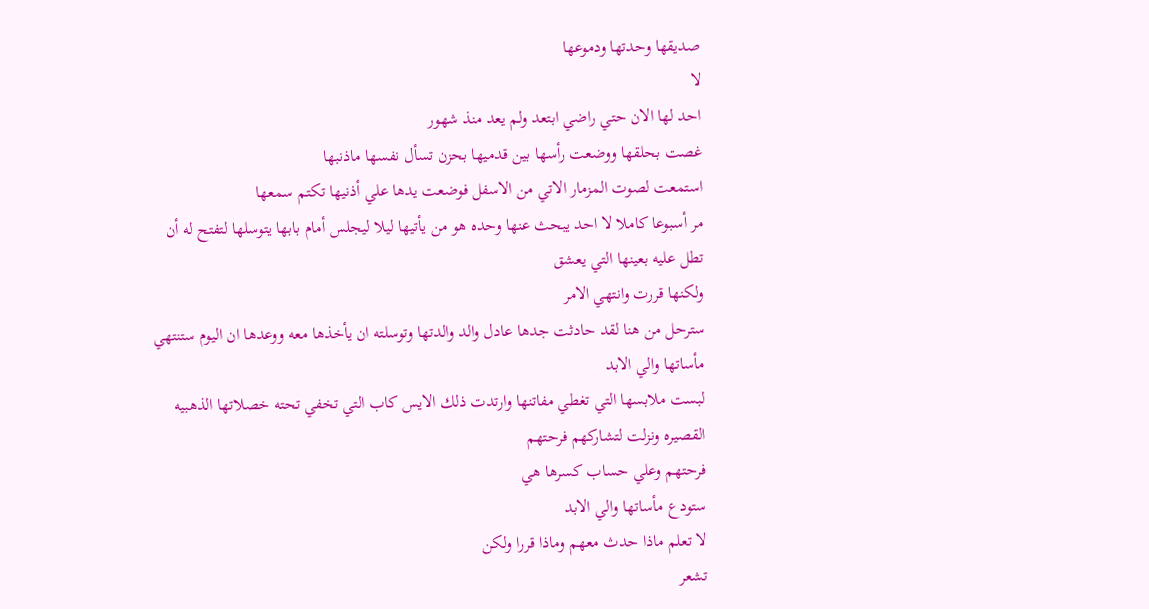صديقها وحدتها ودموعها
لا
احد لها الان حتي راضي ابتعد ولم يعد منذ شهور
غصت بحلقها ووضعت رأسها بين قدميها بحزن تسأل نفسها ماذنبها
استمعت لصوت المزمار الاتي من الاسفل فوضعت يدها علي أذنيها تكتم سمعها
مر أسبوعا كاملا لا احد يبحث عنها وحده هو من يأتيها ليلا ليجلس أمام بابها يتوسلها لتفتح له أن تطل عليه بعينها التي يعشق
ولكنها قررت وانتهي الامر
سترحل من هنا لقد حادثت جدها عادل والد والدتها وتوسلته ان يأخذها معه ووعدها ان اليوم ستنتهي مأساتها والي الابد
لبست ملابسها التي تغطي مفاتنها وارتدت ذلك الايس كاب التي تخفي تحته خصلاتها الذهبيه القصيره ونزلت لتشاركهم فرحتهم
فرحتهم وعلي حساب كسرها هي
ستودع مأساتها والي الابد
لا تعلم ماذا حدث معهم وماذا قررا ولكن
تشعر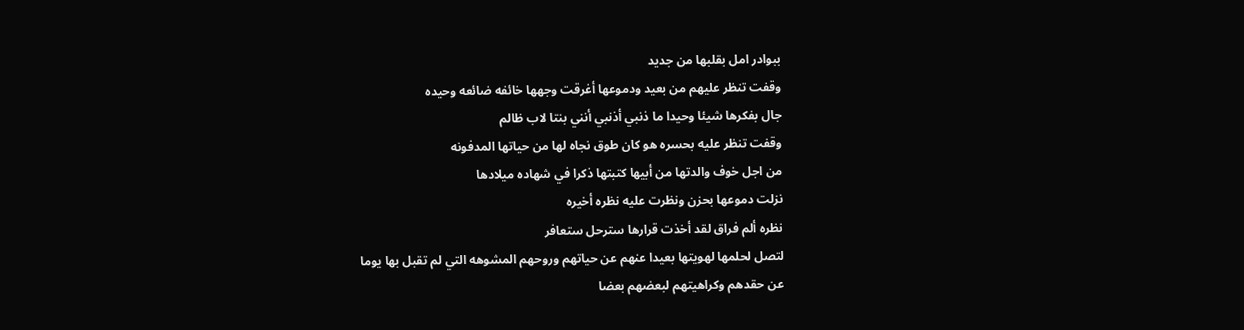ببوادر امل بقلبها من جديد
وقفت تنظر عليهم من بعيد ودموعها أغرقت وجهها خائفه ضائعه وحيده
جال بفكرها شيئا وحيدا ما ذنبي أذنبي أنني بنتا لاب ظالم
وقفت تنظر عليه بحسره هو كان طوق نجاه لها من حياتها المدفونه
من اجل خوف والدتها من أبيها كتبتها ذكرا في شهاده ميلادها
نزلت دموعها بحزن ونظرت عليه نظره أخيره
نظره ألم فراق لقد أخذت قرارها سترحل ستعافر
لتصل لحلمها لهويتها بعيدا عنهم عن حياتهم وروحهم المشوهه التي لم تقبل بها يوما
عن حقدهم وكراهيتهم لبعضهم بعضا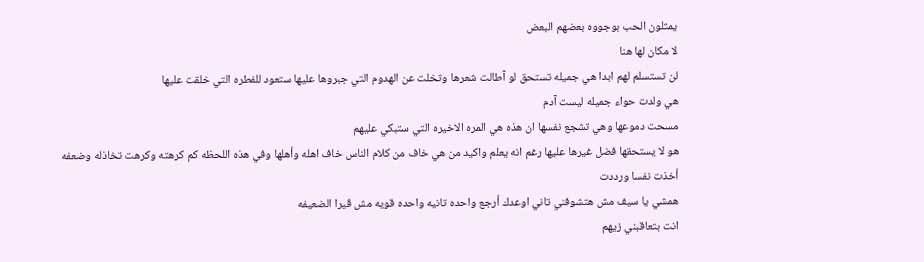يمثلون الحب بوجووه بعضهم البعض
لا مكان لها هنا
لن تستسلم لهم ابدا هي جميله تستحق لو آطالت شعرها وتخلت عن الهدوم التي جبروها عليها ستعود للفطره التي خلقت عليها
هي ولدت حواء جميله ليست آدم
مسحت دموعها وهي تشجع نفسها ان هذه هي المره الاخيره التي ستبكي عليهم
هو لا يستحقها فضل غيرها عليها رغم انه يعلم واكيد من هي خاف من كلام الناس خاف اهله وأهلها وفي هذه اللحظه كم كرهته وكرهت تخاذله وضعفه
أخذت نفسا ورددت
همشي يا سيف مش هتشوفني تاني اوعدك أرجع واحده تانيه واحده قويه مش ڤيرا الضعيفه
انت بتعاقبني زيهم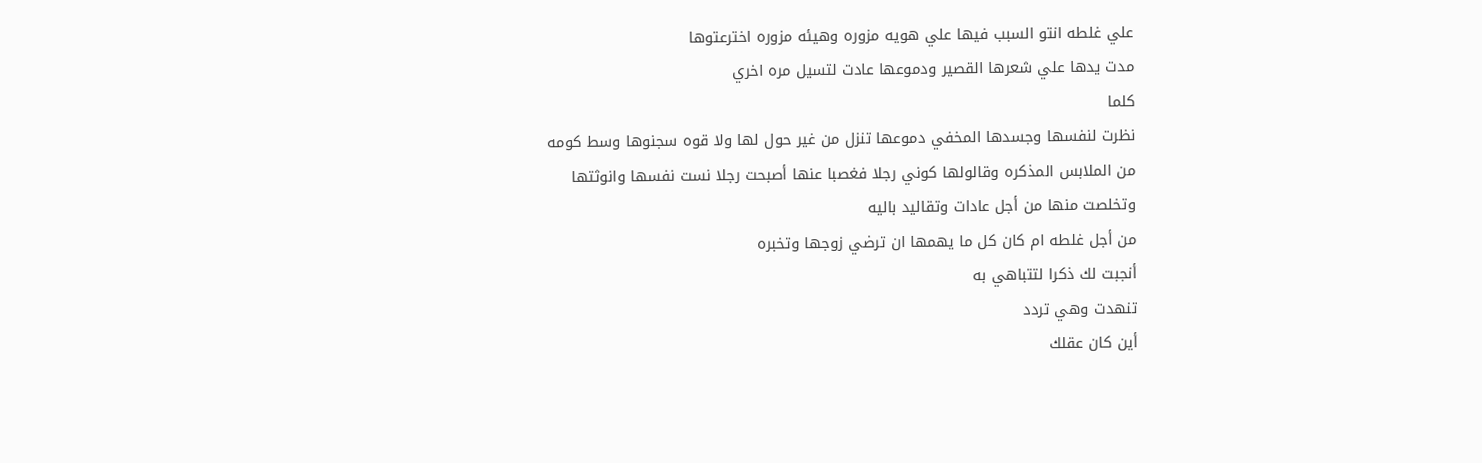علي غلطه انتو السبب فيها علي هويه مزوره وهيئه مزوره اخترعتوها
مدت يدها علي شعرها القصير ودموعها عادت لتسيل مره اخري
كلما
نظرت لنفسها وجسدها المخفي دموعها تنزل من غير حول لها ولا قوه سجنوها وسط كومه من الملابس المذكره وقالولها كوني رجلا فغصبا عنها أصبحت رجلا نست نفسها وانوثتها وتخلصت منها من أجل عادات وتقاليد باليه
من أجل غلطه ام كان كل ما يهمها ان ترضي زوجها وتخبره
أنجبت لك ذكرا لتتباهي به
تنهدت وهي تردد
أين كان عقلك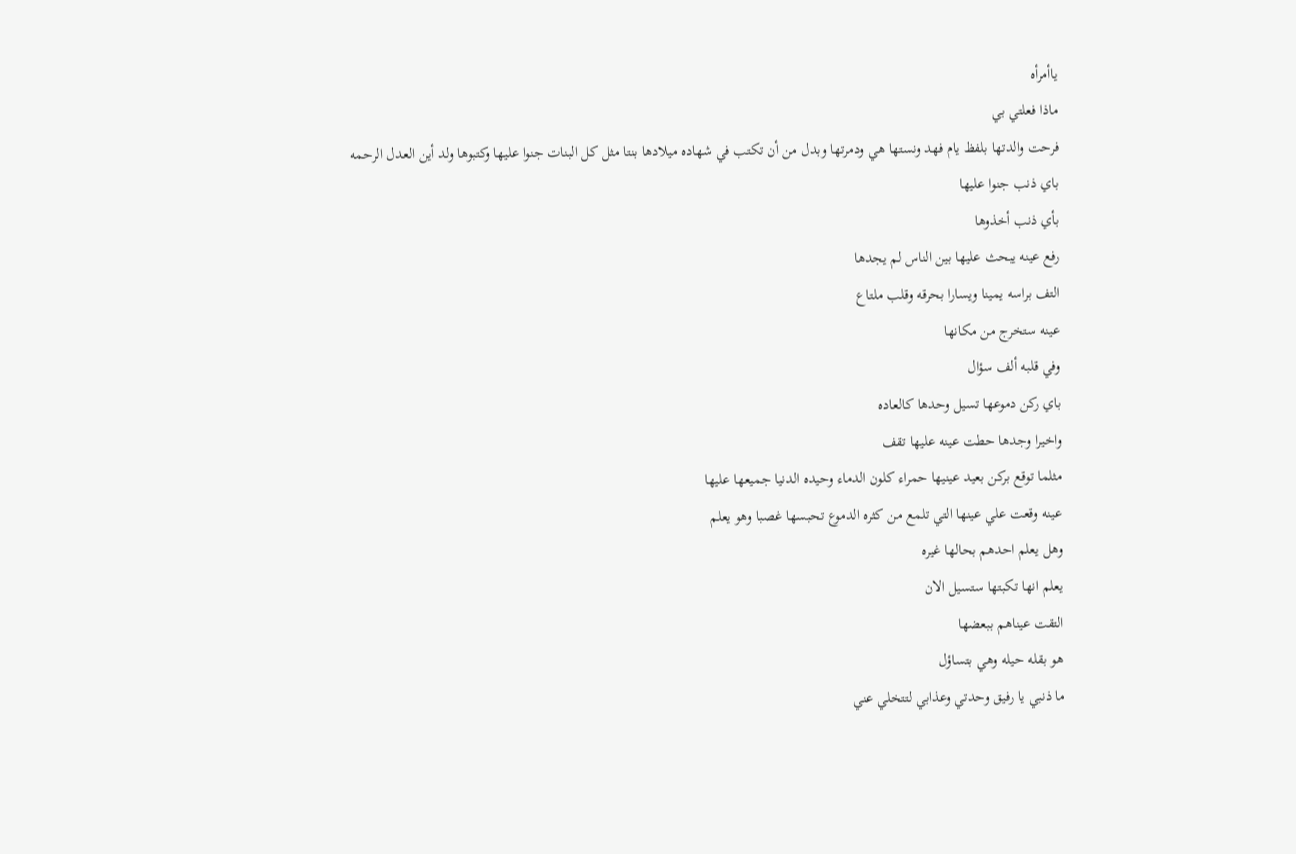ياأمرأه
ماذا فعلتي بي
فرحت والدتها بلفظ يام فهد ونستها هي ودمرتها وبدل من أن تكتب في شهاده ميلادها بنتا مثل كل البنات جنوا عليها وكتبوها ولد أين العدل الرحمه
باي ذنب جنوا عليها
بأي ذنب أخذوها
رفع عينه يبحث عليها بين الناس لم يجدها
التف براسه يمينا ويسارا بحرقه وقلب ملتاع
عينه ستخرج من مكانها
وفي قلبه ألف سؤال
باي ركن دموعها تسيل وحدها كالعاده
واخيرا وجدها حطت عينه عليها تقف
مثلما توقع بركن بعيد عينيها حمراء كلون الدماء وحيده الدنيا جميعها عليها
عينه وقعت علي عينها التي تلمع من كثره الدموع تحبسها غصبا وهو يعلم
وهل يعلم احدهم بحالها غيره
يعلم انها تكبتها ستسيل الان
التقت عيناهم ببعضها
هو بقله حيله وهي بتساؤل
ما ذنبي يا رفيق وحدتي وعذابي لتتخلي عني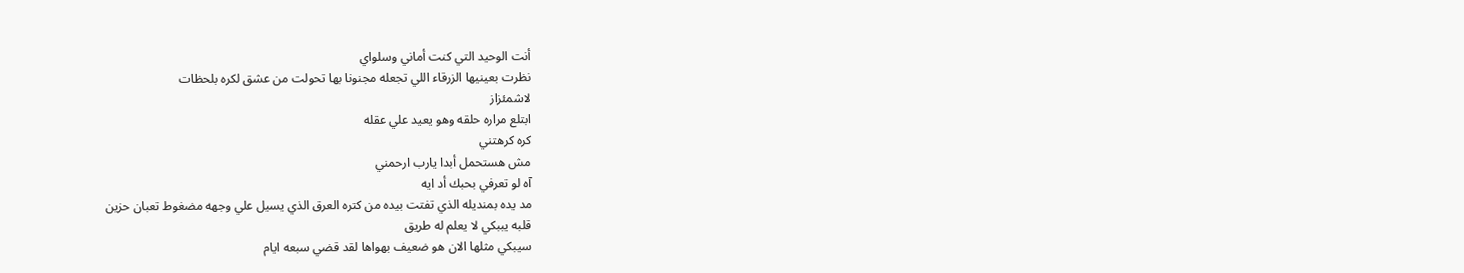أنت الوحيد التي كنت أماني وسلواي
نظرت بعينيها الزرقاء اللي تجعله مجنونا بها تحولت من عشق لكره بلحظات
لاشمئزاز
ابتلع مراره حلقه وهو يعيد علي عقله
كره كرهتني
مش هستحمل أبدا يارب ارحمني
آه لو تعرفي بحبك أد ايه
مد يده بمنديله الذي تفتت بيده من كتره العرق الذي يسيل علي وجهه مضغوط تعبان حزين
قلبه يببكي لا يعلم له طريق
سيبكي مثلها الان هو ضعيف بهواها لقد قضي سبعه ايام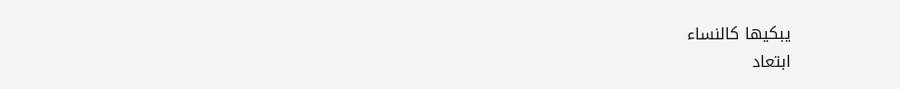يبكيها كالنساء
ابتعاد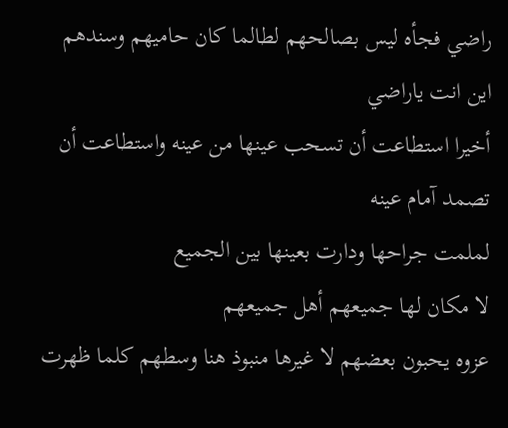راضي فجأه ليس بصالحهم لطالما كان حاميهم وسندهم
اين انت ياراضي
أخيرا استطاعت أن تسحب عينها من عينه واستطاعت أن تصمد آمام عينه
لملمت جراحها ودارت بعينها بين الجميع
لا مكان لها جميعهم أهل جميعهم
عزوه يحبون بعضهم لا غيرها منبوذ هنا وسطهم كلما ظهرت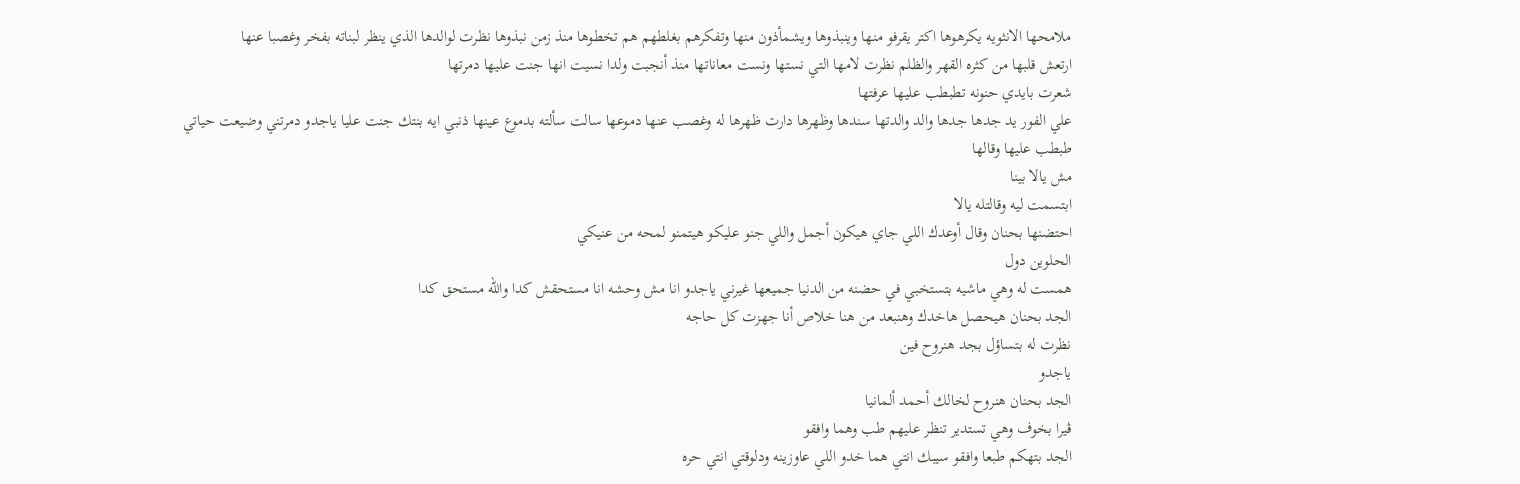ملامحها الانثويه يكرهوها اكتر يقرفو منها وينبذوها ويشمأذون منها وتفكرهم بغلطهم هم تخطوها منذ زمن نبذوها نظرت لوالدها الذي ينظر لبناته بفخر وغصبا عنها
ارتعش قلبها من كثره القهر والظلم نظرت لامها التي نستها ونست معاناتها منذ أنجبت ولدا نسيت انها جنت عليها دمرتها
شعرت بايدي حنونه تطبطب عليها عرفتها
علي الفور يد جدها جدها والد والدتها سندها وظهرها دارت ظهرها له وغصب عنها دموعها سالت سألته بدموع عينها ذنبي ايه بنتك جنت عليا ياجدو دمرتني وضيعت حياتي
طبطب عليها وقالها
مش يالا بينا
ابتسمت ليه وقالتله يالا
احتضنها بحنان وقال أوعدك اللي جاي هيكون أجمل واللي جنو عليكو هيتمنو لمحه من عنيكي
الحلوين دول
همست له وهي ماشيه بتستخبي في حضنه من الدنيا جميعها غيرني ياجدو انا مش وحشه انا مستحقش كدا والله مستحق كدا
الجد بحنان هيحصل هاخدك وهنبعد من هنا خلاص أنا جهزت كل حاجه
نظرت له بتساؤل بجد هنروح فين
ياجدو
الجد بحنان هنروح لخالك أحمد ألمانيا
ڤيرا بخوف وهي تستدير تنظر عليهم طب وهما وافقو
الجد بتهكم طبعا وافقو سيبك انتي هما خدو اللي عاوزينه ودلوقتي انتي حره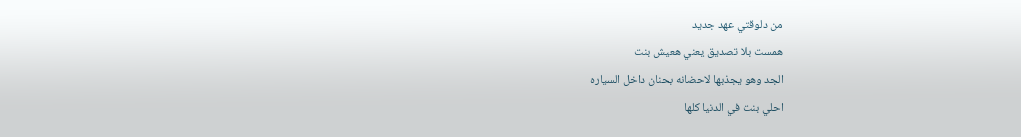من دلوقتي عهد جديد
همست بلا تصديق يعني هعيش بنت
الجد وهو يجذبها لاحضانه بحنان داخل السياره
احلي بنت في الدنيا كلها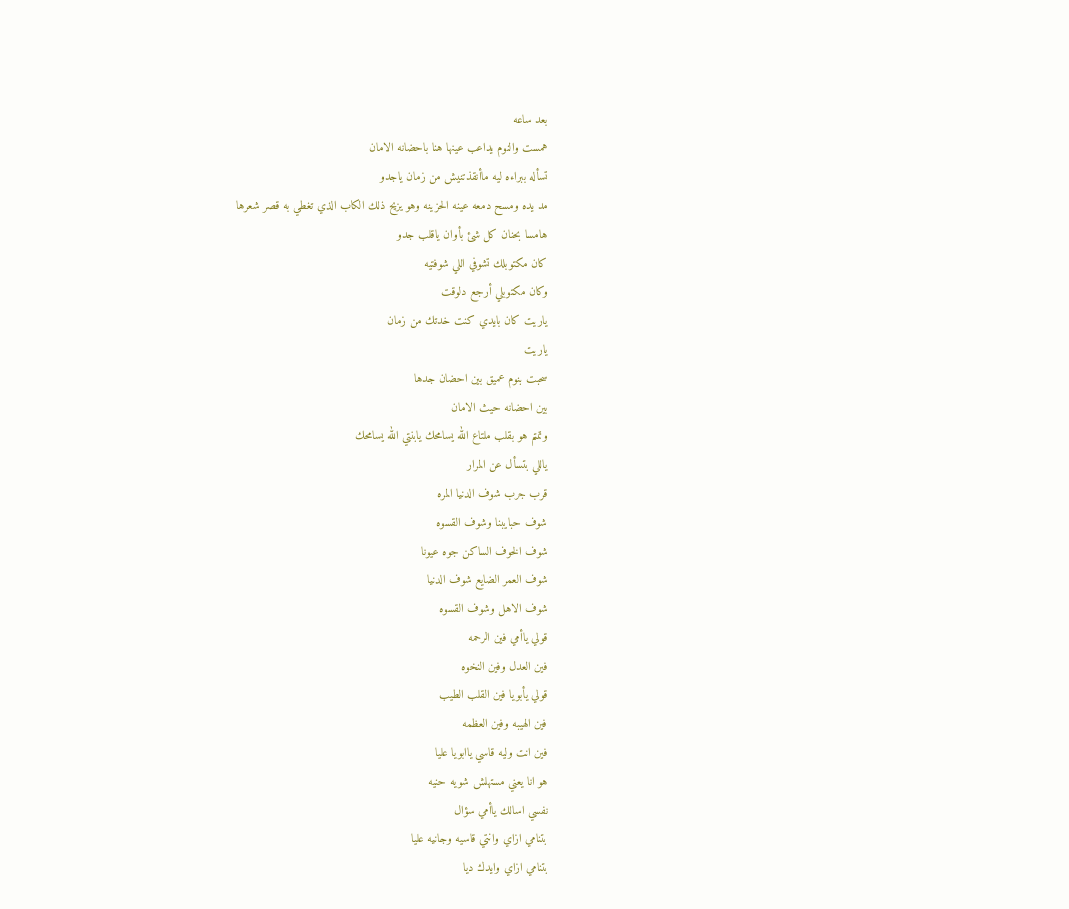بعد ساعه
همست والنوم يداعب عينها هنا باحضانه الامان
تسأله ببراءه ليه ماأنقذتنيش من زمان ياجدو
مد يده ومسح دمعه عينه الحزينه وهو يزيح ذلك الكاب الذي تغطي به قصر شعرها
هامسا بحنان كل شئ بأوان ياقلب جدو
كان مكتوبلك تشوفي اللي شوفتيه
وكان مكتوبلي أرجع دلوقت
ياريت كان بايدي كنت خدتك من زمان
ياريت
سحبت بنوم عميق بين احضان جدها
بين احضانه حيث الامان
وتمتم هو بقلب ملتاع الله يسامحك يابنتي الله يسامحك
ياللي بتسأل عن المرار
قرب جرب شوف الدنيا المره
شوف حبايبنا وشوف القسوه
شوف الخوف الساكن جوه عيونا
شوف العمر الضايع شوف الدنيا
شوف الاهل وشوف القسوه
قولي ياأمي فين الرحمه
فين العدل وفين النخوه
قولي يأبويا فين القلب الطيب
فين الهيبه وفين العظمه
فين انت وليه قاسي ياابويا عليا
هو انا يعني مستهلش شويه حنيه
نفسي اسالك ياأمي سؤال
بتنامي ازاي وانتي قاسيه وجانيه عليا
بتنامي ازاي وايدك ديا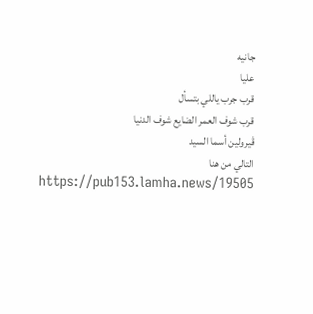جانيه
عليا
قرب جرب ياللي بتسأل
قرب شوف العمر الضايع شوف الدنيا
ڤيرولين أسما السيد
التالي من هنا
https://pub153.lamha.news/19505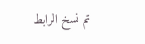تم نسخ الرابط